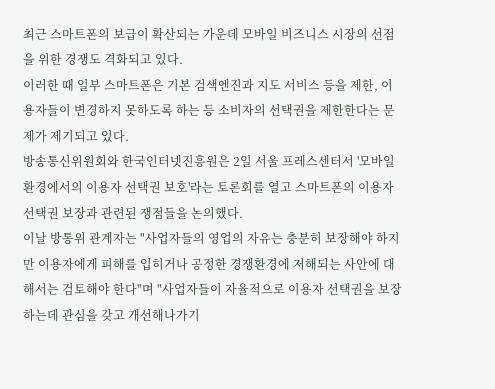최근 스마트폰의 보급이 확산되는 가운데 모바일 비즈니스 시장의 선점을 위한 경쟁도 격화되고 있다.
이러한 때 일부 스마트폰은 기본 검색엔진과 지도 서비스 등을 제한, 이용자들이 변경하지 못하도록 하는 등 소비자의 선택권을 제한한다는 문제가 제기되고 있다.
방송통신위원회와 한국인터넷진흥원은 2일 서울 프레스센터서 '모바일 환경에서의 이용자 선택권 보호'라는 토론회를 열고 스마트폰의 이용자 선택권 보장과 관련된 쟁점들을 논의했다.
이날 방통위 관계자는 "사업자들의 영업의 자유는 충분히 보장해야 하지만 이용자에게 피해를 입히거나 공정한 경쟁환경에 저해되는 사안에 대해서는 검토해야 한다"며 "사업자들이 자율적으로 이용자 선택권을 보장하는데 관심을 갖고 개선해나가기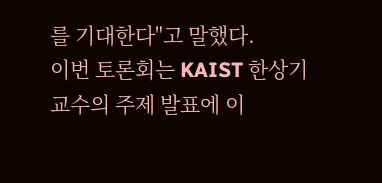를 기대한다"고 말했다.
이번 토론회는 KAIST 한상기 교수의 주제 발표에 이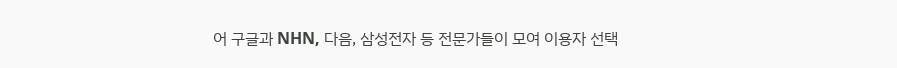어 구글과 NHN, 다음, 삼성전자 등 전문가들이 모여 이용자 선택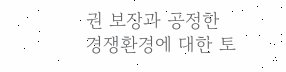권 보장과 공정한 경쟁환경에 대한 토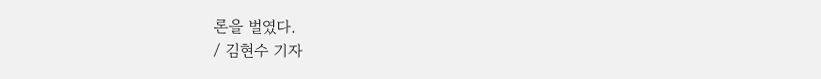론을 벌였다.
/ 김현수 기자